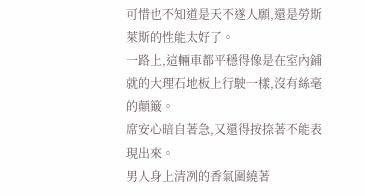可惜也不知道是天不遂人願,還是勞斯萊斯的性能太好了。
一路上,這輛車都平穩得像是在室內鋪就的大理石地板上行駛一樣,沒有絲毫的顛簸。
席安心暗自著急,又還得按捺著不能表現出來。
男人身上清冽的香氣圍繞著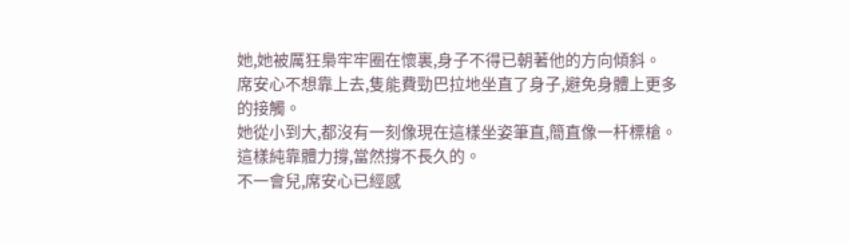她,她被厲狂梟牢牢圈在懷裏,身子不得已朝著他的方向傾斜。
席安心不想靠上去,隻能費勁巴拉地坐直了身子,避免身體上更多的接觸。
她從小到大,都沒有一刻像現在這樣坐姿筆直,簡直像一杆標槍。
這樣純靠體力撐,當然撐不長久的。
不一會兒,席安心已經感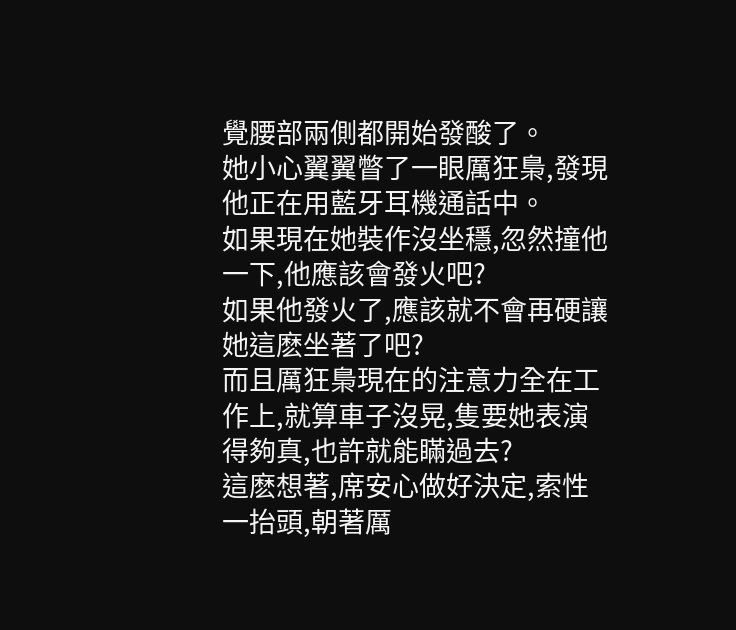覺腰部兩側都開始發酸了。
她小心翼翼瞥了一眼厲狂梟,發現他正在用藍牙耳機通話中。
如果現在她裝作沒坐穩,忽然撞他一下,他應該會發火吧?
如果他發火了,應該就不會再硬讓她這麽坐著了吧?
而且厲狂梟現在的注意力全在工作上,就算車子沒晃,隻要她表演得夠真,也許就能瞞過去?
這麽想著,席安心做好決定,索性一抬頭,朝著厲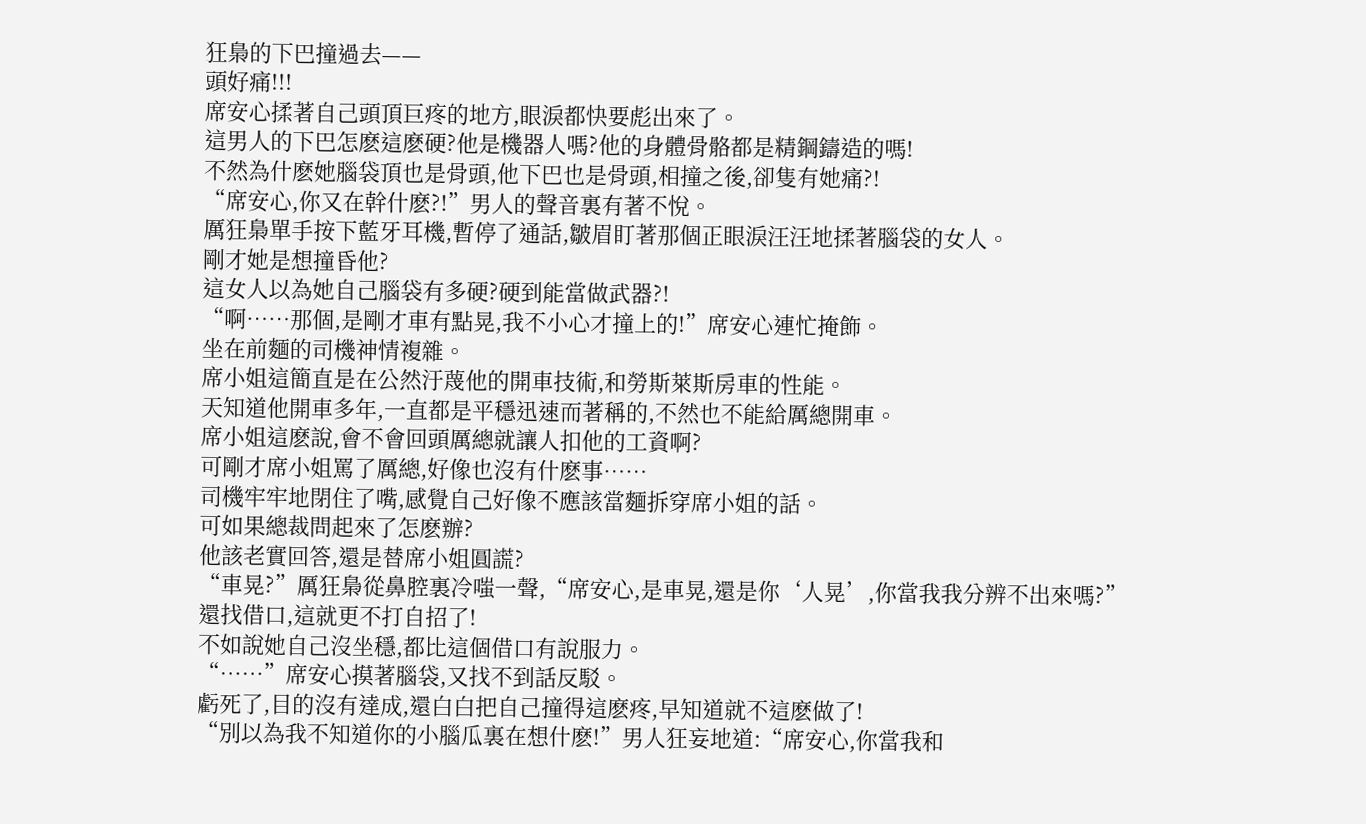狂梟的下巴撞過去——
頭好痛!!!
席安心揉著自己頭頂巨疼的地方,眼淚都快要彪出來了。
這男人的下巴怎麽這麽硬?他是機器人嗎?他的身體骨骼都是精鋼鑄造的嗎!
不然為什麽她腦袋頂也是骨頭,他下巴也是骨頭,相撞之後,卻隻有她痛?!
“席安心,你又在幹什麽?!”男人的聲音裏有著不悅。
厲狂梟單手按下藍牙耳機,暫停了通話,皺眉盯著那個正眼淚汪汪地揉著腦袋的女人。
剛才她是想撞昏他?
這女人以為她自己腦袋有多硬?硬到能當做武器?!
“啊……那個,是剛才車有點晃,我不小心才撞上的!”席安心連忙掩飾。
坐在前麵的司機神情複雜。
席小姐這簡直是在公然汙蔑他的開車技術,和勞斯萊斯房車的性能。
天知道他開車多年,一直都是平穩迅速而著稱的,不然也不能給厲總開車。
席小姐這麽說,會不會回頭厲總就讓人扣他的工資啊?
可剛才席小姐罵了厲總,好像也沒有什麽事……
司機牢牢地閉住了嘴,感覺自己好像不應該當麵拆穿席小姐的話。
可如果總裁問起來了怎麽辦?
他該老實回答,還是替席小姐圓謊?
“車晃?”厲狂梟從鼻腔裏冷嗤一聲,“席安心,是車晃,還是你‘人晃’,你當我我分辨不出來嗎?”
還找借口,這就更不打自招了!
不如說她自己沒坐穩,都比這個借口有說服力。
“……”席安心摸著腦袋,又找不到話反駁。
虧死了,目的沒有達成,還白白把自己撞得這麽疼,早知道就不這麽做了!
“別以為我不知道你的小腦瓜裏在想什麽!”男人狂妄地道:“席安心,你當我和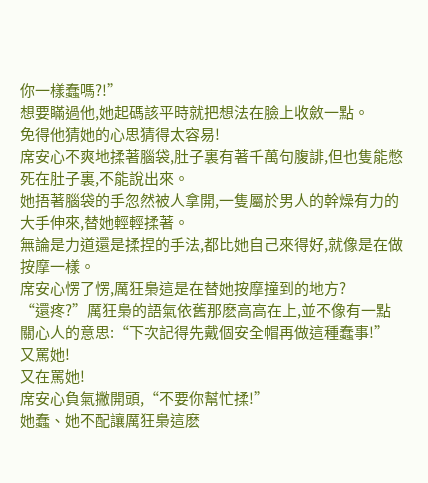你一樣蠢嗎?!”
想要瞞過他,她起碼該平時就把想法在臉上收斂一點。
免得他猜她的心思猜得太容易!
席安心不爽地揉著腦袋,肚子裏有著千萬句腹誹,但也隻能憋死在肚子裏,不能說出來。
她捂著腦袋的手忽然被人拿開,一隻屬於男人的幹燥有力的大手伸來,替她輕輕揉著。
無論是力道還是揉捏的手法,都比她自己來得好,就像是在做按摩一樣。
席安心愣了愣,厲狂梟這是在替她按摩撞到的地方?
“還疼?”厲狂梟的語氣依舊那麽高高在上,並不像有一點關心人的意思:“下次記得先戴個安全帽再做這種蠢事!”
又罵她!
又在罵她!
席安心負氣撇開頭,“不要你幫忙揉!”
她蠢、她不配讓厲狂梟這麽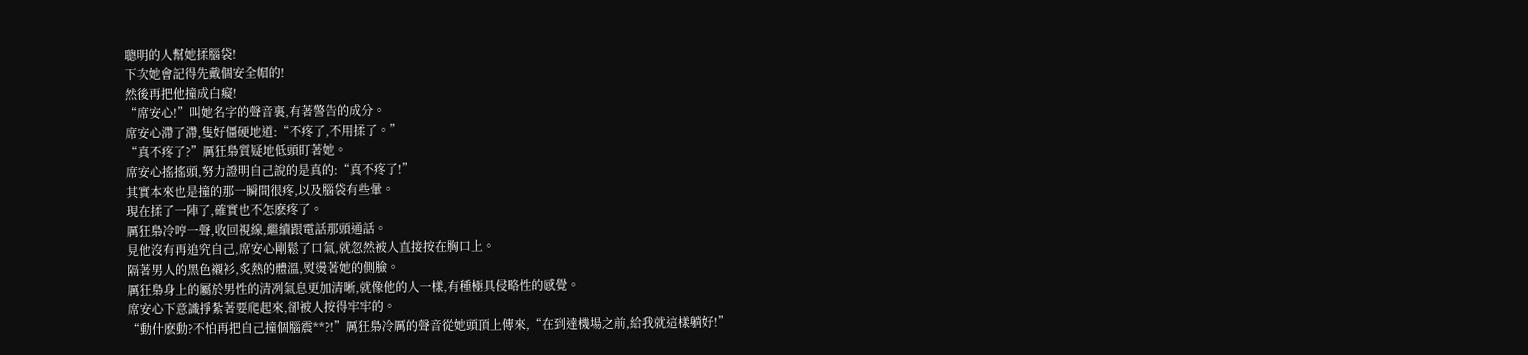聰明的人幫她揉腦袋!
下次她會記得先戴個安全帽的!
然後再把他撞成白癡!
“席安心!”叫她名字的聲音裏,有著警告的成分。
席安心滯了滯,隻好僵硬地道:“不疼了,不用揉了。”
“真不疼了?”厲狂梟質疑地低頭盯著她。
席安心搖搖頭,努力證明自己說的是真的:“真不疼了!”
其實本來也是撞的那一瞬間很疼,以及腦袋有些暈。
現在揉了一陣了,確實也不怎麽疼了。
厲狂梟冷哼一聲,收回視線,繼續跟電話那頭通話。
見他沒有再追究自己,席安心剛鬆了口氣,就忽然被人直接按在胸口上。
隔著男人的黑色襯衫,炙熱的體溫,熨燙著她的側臉。
厲狂梟身上的屬於男性的清冽氣息更加清晰,就像他的人一樣,有種極具侵略性的感覺。
席安心下意識掙紮著要爬起來,卻被人按得牢牢的。
“動什麽動?不怕再把自己撞個腦震**?!”厲狂梟冷厲的聲音從她頭頂上傳來,“在到達機場之前,給我就這樣躺好!”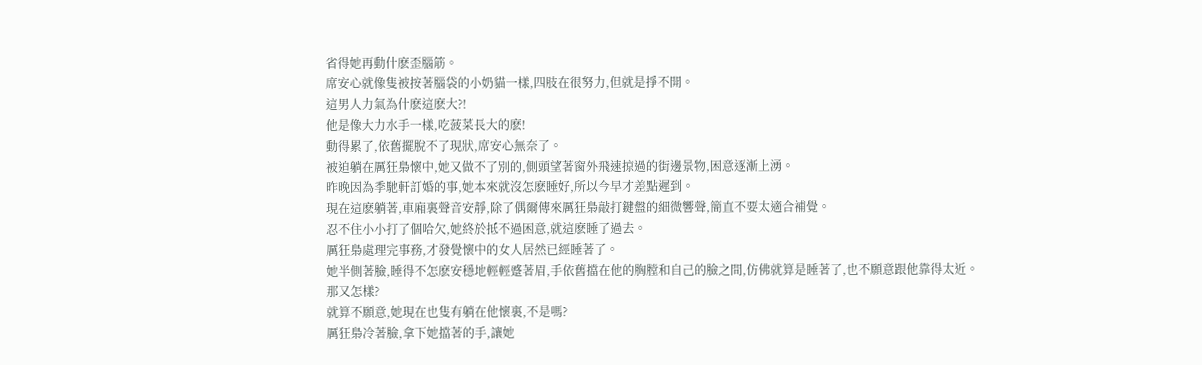省得她再動什麽歪腦筋。
席安心就像隻被按著腦袋的小奶貓一樣,四肢在很努力,但就是掙不開。
這男人力氣為什麽這麽大?!
他是像大力水手一樣,吃菠菜長大的麽!
動得累了,依舊擺脫不了現狀,席安心無奈了。
被迫躺在厲狂梟懷中,她又做不了別的,側頭望著窗外飛速掠過的街邊景物,困意逐漸上湧。
昨晚因為季馳軒訂婚的事,她本來就沒怎麽睡好,所以今早才差點遲到。
現在這麽躺著,車廂裏聲音安靜,除了偶爾傳來厲狂梟敲打鍵盤的細微響聲,簡直不要太適合補覺。
忍不住小小打了個哈欠,她終於抵不過困意,就這麽睡了過去。
厲狂梟處理完事務,才發覺懷中的女人居然已經睡著了。
她半側著臉,睡得不怎麽安穩地輕輕蹙著眉,手依舊擋在他的胸膛和自己的臉之間,仿佛就算是睡著了,也不願意跟他靠得太近。
那又怎樣?
就算不願意,她現在也隻有躺在他懷裏,不是嗎?
厲狂梟冷著臉,拿下她擋著的手,讓她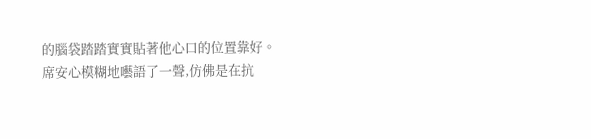的腦袋踏踏實實貼著他心口的位置靠好。
席安心模糊地囈語了一聲,仿佛是在抗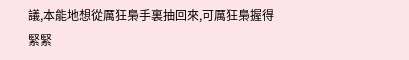議,本能地想從厲狂梟手裏抽回來,可厲狂梟握得緊緊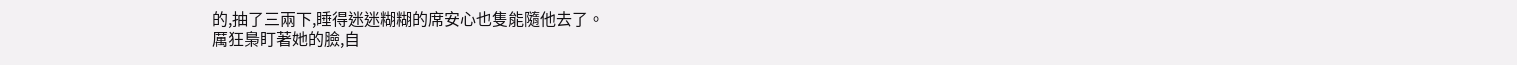的,抽了三兩下,睡得迷迷糊糊的席安心也隻能隨他去了。
厲狂梟盯著她的臉,自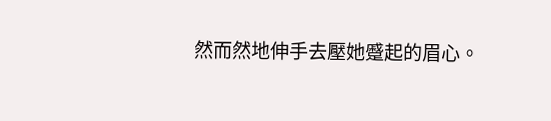然而然地伸手去壓她蹙起的眉心。